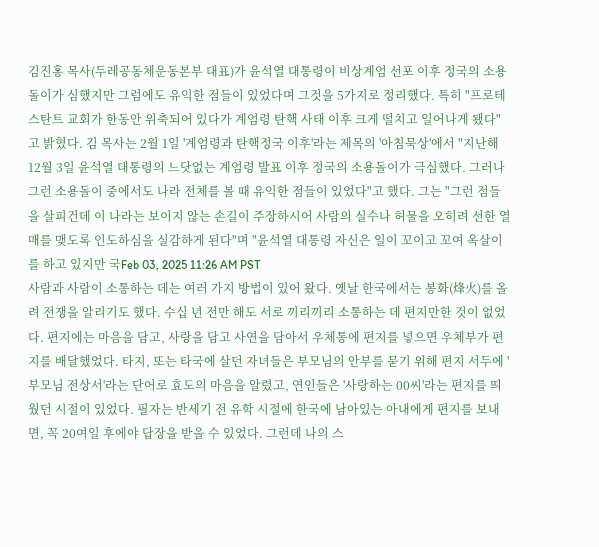김진홍 목사(두레공동체운동본부 대표)가 윤석열 대통령이 비상계엄 선포 이후 정국의 소용돌이가 심했지만 그럼에도 유익한 점들이 있었다며 그것을 5가지로 정리했다. 특히 "프로테스탄트 교회가 한동안 위축되어 있다가 계엄령 탄핵 사태 이후 크게 떨치고 일어나게 됐다"고 밝혔다. 김 목사는 2월 1일 '계엄령과 탄핵정국 이후'라는 제목의 '아침묵상'에서 "지난해 12월 3일 윤석열 대통령의 느닷없는 계엄령 발표 이후 정국의 소용돌이가 극심했다. 그러나 그런 소용돌이 중에서도 나라 전체를 볼 때 유익한 점들이 있었다"고 했다. 그는 "그런 점들을 살피건데 이 나라는 보이지 않는 손길이 주장하시어 사람의 실수나 허물을 오히려 선한 열매를 맺도록 인도하심을 실감하게 된다"며 "윤석열 대통령 자신은 일이 꼬이고 꼬여 옥살이를 하고 있지만 국Feb 03, 2025 11:26 AM PST
사람과 사람이 소통하는 데는 여러 가지 방법이 있어 왔다. 옛날 한국에서는 봉화(烽火)를 올려 전쟁을 알리기도 했다. 수십 년 전만 해도 서로 끼리끼리 소통하는 데 편지만한 것이 없었다. 편지에는 마음을 담고, 사랑을 담고 사연을 담아서 우체통에 편지를 넣으면 우체부가 편지를 배달했었다. 타지, 또는 타국에 살던 자녀들은 부모님의 안부를 묻기 위해 편지 서두에 '부모님 전상서'라는 단어로 효도의 마음을 알렸고, 연인들은 '사랑하는 00씨'라는 편지를 띄웠던 시절이 있었다. 필자는 반세기 전 유학 시절에 한국에 남아있는 아내에게 편지를 보내면, 꼭 20여일 후에야 답장을 받을 수 있었다. 그런데 나의 스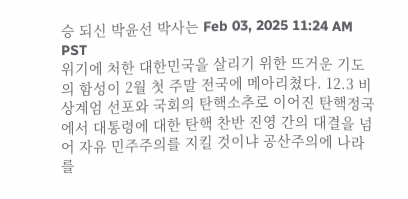승 되신 박윤선 박사는 Feb 03, 2025 11:24 AM PST
위기에 처한 대한민국을 살리기 위한 뜨거운 기도의 함성이 2월 첫 주말 전국에 메아리쳤다. 12.3 비상계엄 선포와 국회의 탄핵소추로 이어진 탄핵정국에서 대통령에 대한 탄핵 찬반 진영 간의 대결을 넘어 자유 민주주의를 지킬 것이냐 공산주의에 나라를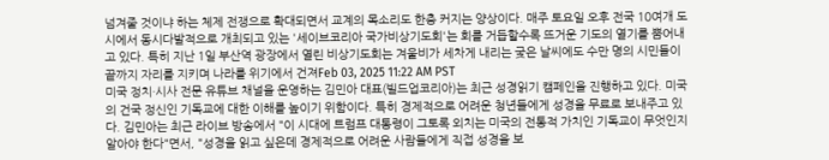넘겨줄 것이냐 하는 체제 전쟁으로 확대되면서 교계의 목소리도 한층 커지는 양상이다. 매주 토요일 오후 전국 10여개 도시에서 동시다발적으로 개최되고 있는 '세이브코리아 국가비상기도회'는 회를 거듭할수록 뜨거운 기도의 열기를 뿜어내고 있다. 특히 지난 1일 부산역 광장에서 열린 비상기도회는 겨울비가 세차게 내리는 궂은 날씨에도 수만 명의 시민들이 끝까지 자리를 지키며 나라를 위기에서 건져Feb 03, 2025 11:22 AM PST
미국 정치·시사 전문 유튜브 채널을 운영하는 김민아 대표(빌드업코리아)는 최근 성경읽기 캠페인을 진행하고 있다. 미국의 건국 정신인 기독교에 대한 이해를 높이기 위함이다. 특히 경제적으로 어려운 청년들에게 성경을 무료로 보내주고 있다. 김민아는 최근 라이브 방송에서 "이 시대에 트럼프 대통령이 그토록 외치는 미국의 전통적 가치인 기독교이 무엇인지 알아야 한다"면서, "성경을 읽고 싶은데 경제적으로 어려운 사람들에게 직접 성경을 보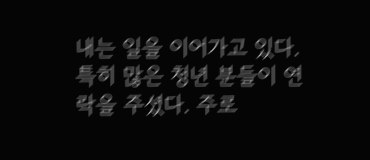내는 일을 이어가고 있다. 특히 많은 청년 분들이 연락을 주셨다. 주로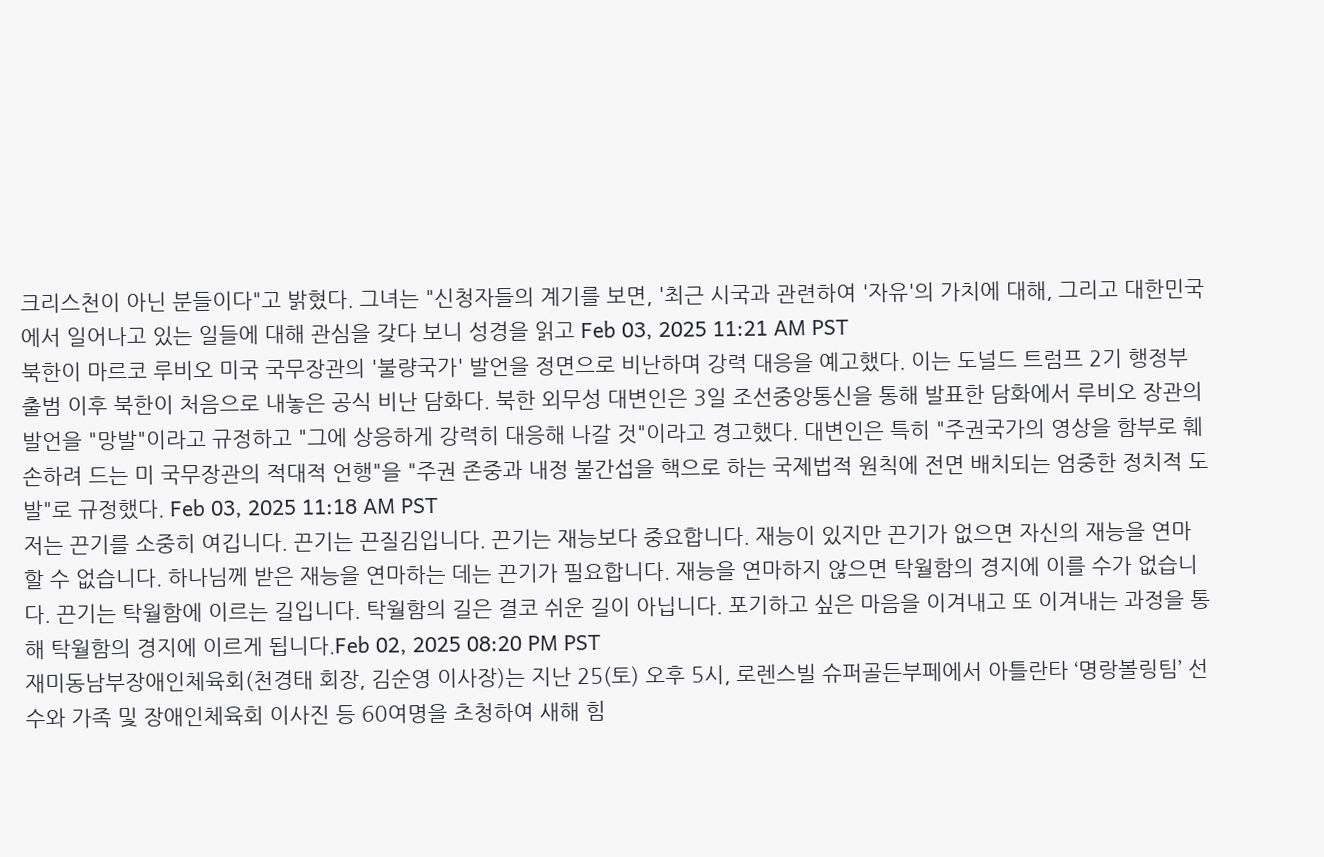크리스천이 아닌 분들이다"고 밝혔다. 그녀는 "신청자들의 계기를 보면, '최근 시국과 관련하여 '자유'의 가치에 대해, 그리고 대한민국에서 일어나고 있는 일들에 대해 관심을 갖다 보니 성경을 읽고 Feb 03, 2025 11:21 AM PST
북한이 마르코 루비오 미국 국무장관의 '불량국가' 발언을 정면으로 비난하며 강력 대응을 예고했다. 이는 도널드 트럼프 2기 행정부 출범 이후 북한이 처음으로 내놓은 공식 비난 담화다. 북한 외무성 대변인은 3일 조선중앙통신을 통해 발표한 담화에서 루비오 장관의 발언을 "망발"이라고 규정하고 "그에 상응하게 강력히 대응해 나갈 것"이라고 경고했다. 대변인은 특히 "주권국가의 영상을 함부로 훼손하려 드는 미 국무장관의 적대적 언행"을 "주권 존중과 내정 불간섭을 핵으로 하는 국제법적 원칙에 전면 배치되는 엄중한 정치적 도발"로 규정했다. Feb 03, 2025 11:18 AM PST
저는 끈기를 소중히 여깁니다. 끈기는 끈질김입니다. 끈기는 재능보다 중요합니다. 재능이 있지만 끈기가 없으면 자신의 재능을 연마할 수 없습니다. 하나님께 받은 재능을 연마하는 데는 끈기가 필요합니다. 재능을 연마하지 않으면 탁월함의 경지에 이를 수가 없습니다. 끈기는 탁월함에 이르는 길입니다. 탁월함의 길은 결코 쉬운 길이 아닙니다. 포기하고 싶은 마음을 이겨내고 또 이겨내는 과정을 통해 탁월함의 경지에 이르게 됩니다.Feb 02, 2025 08:20 PM PST
재미동남부장애인체육회(천경태 회장, 김순영 이사장)는 지난 25(토) 오후 5시, 로렌스빌 슈퍼골든부페에서 아틀란타 ‘명랑볼링팀’ 선수와 가족 및 장애인체육회 이사진 등 60여명을 초청하여 새해 힘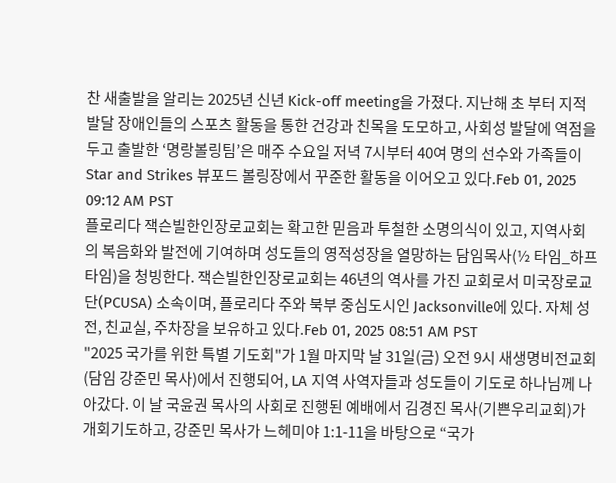찬 새출발을 알리는 2025년 신년 Kick-off meeting을 가졌다. 지난해 초 부터 지적발달 장애인들의 스포츠 활동을 통한 건강과 친목을 도모하고, 사회성 발달에 역점을 두고 출발한 ‘명랑볼링팀’은 매주 수요일 저녁 7시부터 40여 명의 선수와 가족들이 Star and Strikes 뷰포드 볼링장에서 꾸준한 활동을 이어오고 있다.Feb 01, 2025 09:12 AM PST
플로리다 잭슨빌한인장로교회는 확고한 믿음과 투철한 소명의식이 있고, 지역사회의 복음화와 발전에 기여하며 성도들의 영적성장을 열망하는 담임목사(½ 타임_하프 타임)을 청빙한다. 잭슨빌한인장로교회는 46년의 역사를 가진 교회로서 미국장로교단(PCUSA) 소속이며, 플로리다 주와 북부 중심도시인 Jacksonville에 있다. 자체 성전, 친교실, 주차장을 보유하고 있다.Feb 01, 2025 08:51 AM PST
"2025 국가를 위한 특별 기도회"가 1월 마지막 날 31일(금) 오전 9시 새생명비전교회(담임 강준민 목사)에서 진행되어, LA 지역 사역자들과 성도들이 기도로 하나님께 나아갔다. 이 날 국윤권 목사의 사회로 진행된 예배에서 김경진 목사(기쁜우리교회)가 개회기도하고, 강준민 목사가 느헤미야 1:1-11을 바탕으로 “국가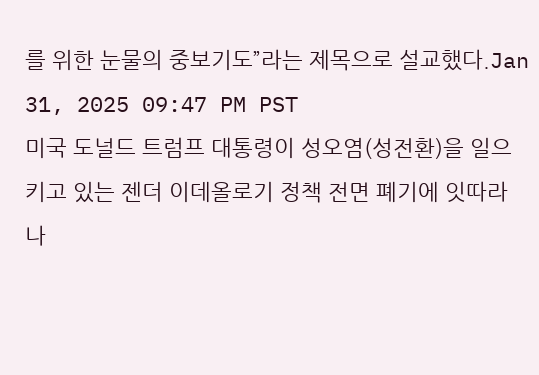를 위한 눈물의 중보기도”라는 제목으로 설교했다.Jan 31, 2025 09:47 PM PST
미국 도널드 트럼프 대통령이 성오염(성전환)을 일으키고 있는 젠더 이데올로기 정책 전면 폐기에 잇따라 나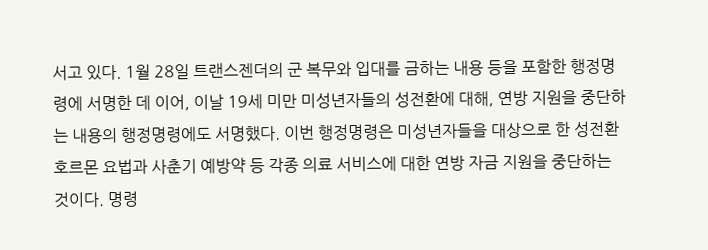서고 있다. 1월 28일 트랜스젠더의 군 복무와 입대를 금하는 내용 등을 포함한 행정명령에 서명한 데 이어, 이날 19세 미만 미성년자들의 성전환에 대해, 연방 지원을 중단하는 내용의 행정명령에도 서명했다. 이번 행정명령은 미성년자들을 대상으로 한 성전환 호르몬 요법과 사춘기 예방약 등 각종 의료 서비스에 대한 연방 자금 지원을 중단하는 것이다. 명령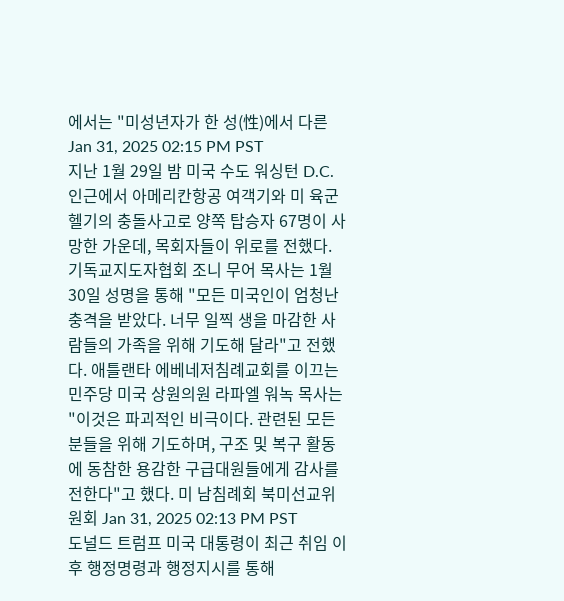에서는 "미성년자가 한 성(性)에서 다른 Jan 31, 2025 02:15 PM PST
지난 1월 29일 밤 미국 수도 워싱턴 D.C. 인근에서 아메리칸항공 여객기와 미 육군 헬기의 충돌사고로 양쪽 탑승자 67명이 사망한 가운데, 목회자들이 위로를 전했다. 기독교지도자협회 조니 무어 목사는 1월 30일 성명을 통해 "모든 미국인이 엄청난 충격을 받았다. 너무 일찍 생을 마감한 사람들의 가족을 위해 기도해 달라"고 전했다. 애틀랜타 에베네저침례교회를 이끄는 민주당 미국 상원의원 라파엘 워녹 목사는 "이것은 파괴적인 비극이다. 관련된 모든 분들을 위해 기도하며, 구조 및 복구 활동에 동참한 용감한 구급대원들에게 감사를 전한다"고 했다. 미 남침례회 북미선교위원회 Jan 31, 2025 02:13 PM PST
도널드 트럼프 미국 대통령이 최근 취임 이후 행정명령과 행정지시를 통해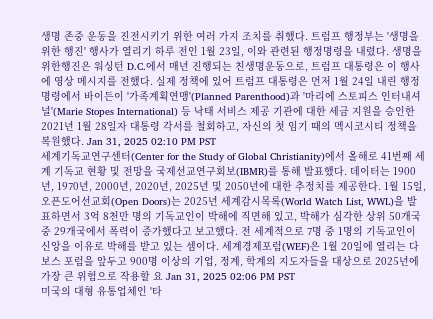생명 존중 운동을 진전시키기 위한 여러 가지 조치를 취했다. 트럼프 행정부는 '생명을 위한 행진' 행사가 열리기 하루 전인 1월 23일, 이와 관련된 행정명령을 내렸다. 생명을위한행진은 워싱턴 D.C.에서 매년 진행되는 친생명운동으로, 트럼프 대통령은 이 행사에 영상 메시지를 전했다. 실제 정책에 있어 트럼프 대통령은 먼저 1월 24일 내린 행정명령에서 바이든이 '가족계획연맹'(Planned Parenthood)과 '마리에 스토피스 인터내셔널'(Marie Stopes International) 등 낙태 서비스 제공 기관에 대한 세금 지원을 승인한 2021년 1월 28일자 대통령 각서를 철회하고, 자신의 첫 임기 때의 멕시코시티 정책을 복원했다. Jan 31, 2025 02:10 PM PST
세계기독교연구센터(Center for the Study of Global Christianity)에서 올해로 41번째 세계 기독교 현황 및 전망을 국제선교연구회보(IBMR)를 통해 발표했다. 데이터는 1900년, 1970년, 2000년, 2020년, 2025년 및 2050년에 대한 추정치를 제공한다. 1월 15일, 오픈도어선교회(Open Doors)는 2025년 세계감시목록(World Watch List, WWL)을 발표하면서 3억 8천만 명의 기독교인이 박해에 직면해 있고, 박해가 심각한 상위 50개국 중 29개국에서 폭력이 증가했다고 보고했다. 전 세계적으로 7명 중 1명의 기독교인이 신앙을 이유로 박해를 받고 있는 셈이다. 세계경제포럼(WEF)은 1월 20일에 열리는 다보스 포럼을 앞두고 900명 이상의 기업, 정계, 학계의 지도자들을 대상으로 2025년에 가장 큰 위험으로 작용할 요 Jan 31, 2025 02:06 PM PST
미국의 대형 유통업체인 '타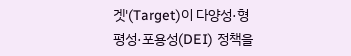겟'(Target)이 다양성·형평성·포용성(DEI) 정책을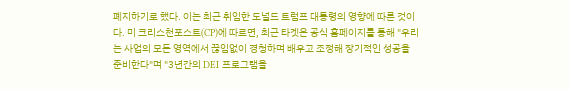폐지하기로 했다. 이는 최근 취임한 도널드 트럼프 대통령의 영향에 따른 것이다. 미 크리스천포스트(CP)에 따르면, 최근 타겟은 공식 홈페이지를 통해 "우리는 사업의 모든 영역에서 끊임없이 경청하며 배우고 조정해 장기적인 성공을 준비한다"며 "3년간의 DEI 프로그램을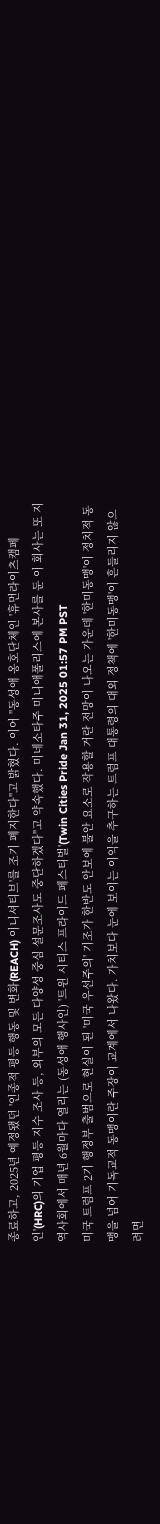종료하고, 2025년 예정됐던 '인종적 평등 행동 및 변화(REACH) 이니셔티브'를 조기 폐지한다"고 밝혔다. 이어 "동성애 옹호단체인 '휴먼라이츠캠페인'(HRC)의 기업 평등 지수 조사 등, 외부의 모든 다양성 중심 설문조사도 중단하겠다"고 약속했다. 미네소타주 미니애폴리스에 본사를 둔 이 회사는 또 지역사회에서 매년 6월마다 열리는 (동성애 행사인) '트윈 시티스 프라이드 페스티벌'(Twin Cities Pride Jan 31, 2025 01:57 PM PST
미국 트럼프 2기 행정부 출범으로 현실이 된 '미국 우선주의' 기조가 한반도 안보에 불안 요소로 작용할 거란 전망이 나오는 가운데 '한미동맹'이 정치적 동맹을 넘어 기독교적 동맹이란 주장이 교계에서 나왔다. 가치보다 눈에 보이는 이익을 추구하는 트럼프 대통령의 대외 정책에 '한미동맹'이 흔들리지 않으려면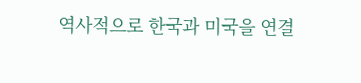역사적으로 한국과 미국을 연결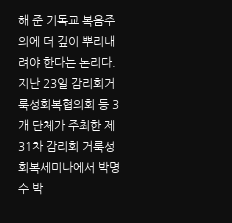해 준 기독교 복음주의에 더 깊이 뿌리내려야 한다는 논리다. 지난 23일 감리회거룩성회복협의회 등 3개 단체가 주최한 제31차 감리회 거룩성 회복세미나에서 박명수 박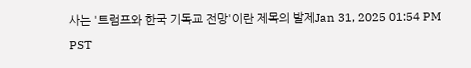사는 '트럼프와 한국 기독교 전망'이란 제목의 발제Jan 31, 2025 01:54 PM PST